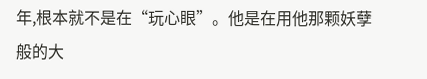年,根本就不是在“玩心眼”。他是在用他那颗妖孽般的大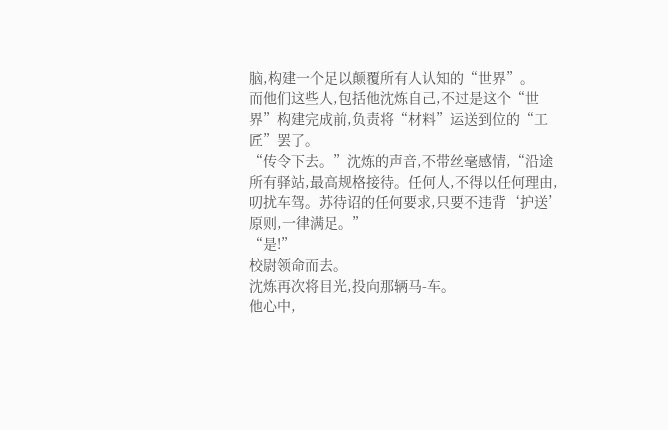脑,构建一个足以颠覆所有人认知的“世界”。
而他们这些人,包括他沈炼自己,不过是这个“世界”构建完成前,负责将“材料”运送到位的“工匠”罢了。
“传令下去。”沈炼的声音,不带丝毫感情,“沿途所有驿站,最高规格接待。任何人,不得以任何理由,叨扰车驾。苏待诏的任何要求,只要不违背‘护送’原则,一律满足。”
“是!”
校尉领命而去。
沈炼再次将目光,投向那辆马-车。
他心中,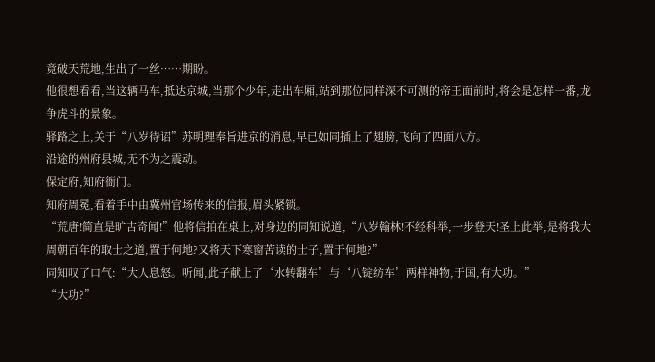竟破天荒地,生出了一丝……期盼。
他很想看看,当这辆马车,抵达京城,当那个少年,走出车厢,站到那位同样深不可测的帝王面前时,将会是怎样一番,龙争虎斗的景象。
驿路之上,关于“八岁待诏”苏明理奉旨进京的消息,早已如同插上了翅膀,飞向了四面八方。
沿途的州府县城,无不为之震动。
保定府,知府衙门。
知府周冕,看着手中由冀州官场传来的信报,眉头紧锁。
“荒唐!简直是旷古奇闻!”他将信拍在桌上,对身边的同知说道,“八岁翰林!不经科举,一步登天!圣上此举,是将我大周朝百年的取士之道,置于何地?又将天下寒窗苦读的士子,置于何地?”
同知叹了口气:“大人息怒。听闻,此子献上了‘水转翻车’与‘八锭纺车’两样神物,于国,有大功。”
“大功?”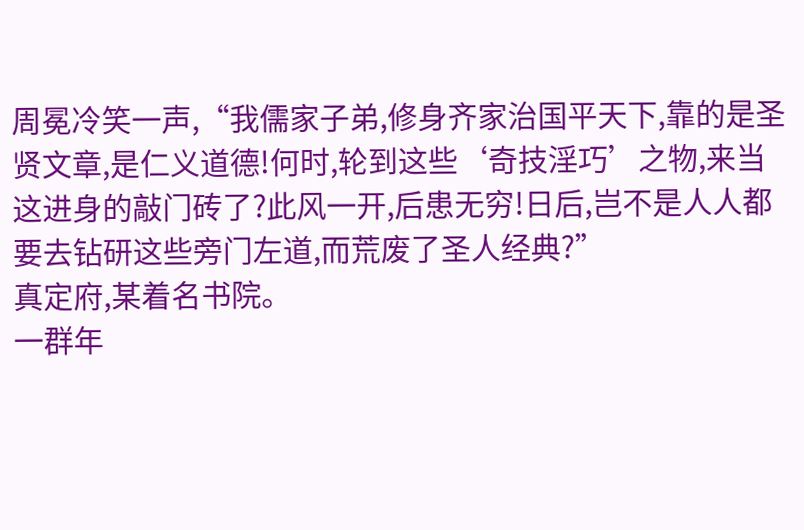周冕冷笑一声,“我儒家子弟,修身齐家治国平天下,靠的是圣贤文章,是仁义道德!何时,轮到这些‘奇技淫巧’之物,来当这进身的敲门砖了?此风一开,后患无穷!日后,岂不是人人都要去钻研这些旁门左道,而荒废了圣人经典?”
真定府,某着名书院。
一群年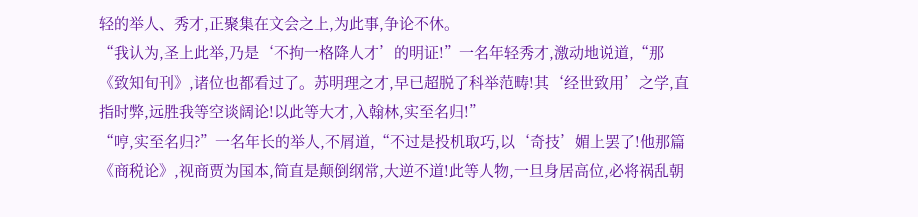轻的举人、秀才,正聚集在文会之上,为此事,争论不休。
“我认为,圣上此举,乃是‘不拘一格降人才’的明证!”一名年轻秀才,激动地说道,“那《致知旬刊》,诸位也都看过了。苏明理之才,早已超脱了科举范畴!其‘经世致用’之学,直指时弊,远胜我等空谈阔论!以此等大才,入翰林,实至名归!”
“哼,实至名归?”一名年长的举人,不屑道,“不过是投机取巧,以‘奇技’媚上罢了!他那篇《商税论》,视商贾为国本,简直是颠倒纲常,大逆不道!此等人物,一旦身居高位,必将祸乱朝